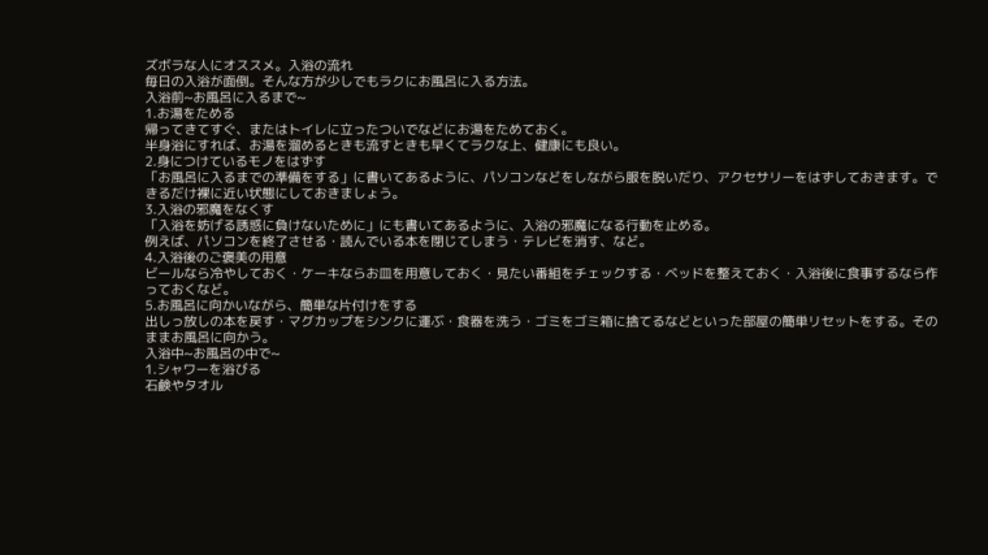ズボラな人にオススメ。入浴の流れ
毎日の入浴が面倒。そんな方が少しでもラクにお風呂に入る方法。
入浴前~お風呂に入るまで~
1.お湯をためる
帰ってきてすぐ、またはトイレに立ったついでなどにお湯をためておく。
半身浴にすれば、お湯を溜めるときも流すときも早くてラクな上、健康にも良い。
2.身につけているモノをはずす
「お風呂に入るまでの準備をする」に書いてあるように、パソコンなどをしながら服を脱いだり、アクセサリーをはずしておきます。できるだけ裸に近い状態にしておきましょう。
3.入浴の邪魔をなくす
「入浴を妨げる誘惑に負けないために」にも書いてあるように、入浴の邪魔になる行動を止める。
例えば、パソコンを終了させる・読んでいる本を閉じてしまう・テレビを消す、など。
4.入浴後のご褒美の用意
ビールなら冷やしておく・ケーキならお皿を用意しておく・見たい番組をチェックする・ベッドを整えておく・入浴後に食事するなら作っておくなど。
5.お風呂に向かいながら、簡単な片付けをする
出しっ放しの本を戻す・マグカップをシンクに運ぶ・食器を洗う・ゴミをゴミ箱に捨てるなどといった部屋の簡単リセットをする。そのままお風呂に向かう。
入浴中~お風呂の中で~
1.シャワーを浴びる
石鹸やタオル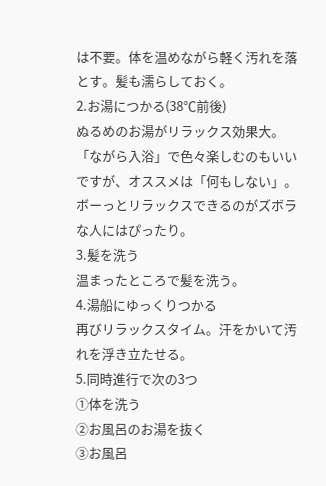は不要。体を温めながら軽く汚れを落とす。髪も濡らしておく。
2.お湯につかる(38℃前後)
ぬるめのお湯がリラックス効果大。「ながら入浴」で色々楽しむのもいいですが、オススメは「何もしない」。ボーっとリラックスできるのがズボラな人にはぴったり。
3.髪を洗う
温まったところで髪を洗う。
4.湯船にゆっくりつかる
再びリラックスタイム。汗をかいて汚れを浮き立たせる。
5.同時進行で次の3つ
①体を洗う
②お風呂のお湯を抜く
③お風呂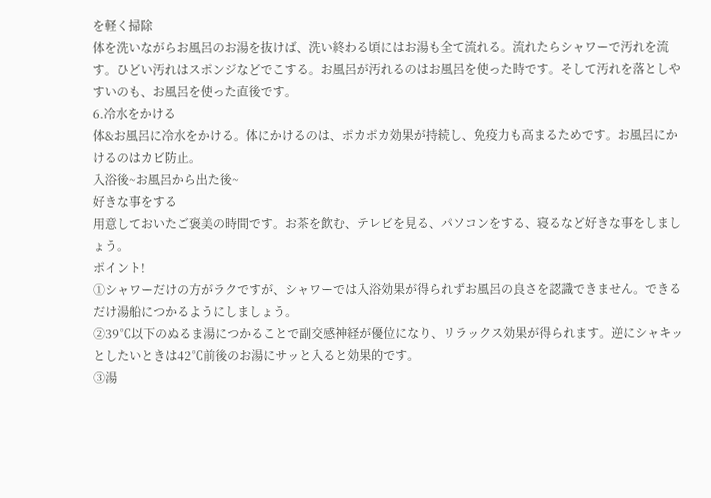を軽く掃除
体を洗いながらお風呂のお湯を抜けば、洗い終わる頃にはお湯も全て流れる。流れたらシャワーで汚れを流す。ひどい汚れはスポンジなどでこする。お風呂が汚れるのはお風呂を使った時です。そして汚れを落としやすいのも、お風呂を使った直後です。
6.冷水をかける
体&お風呂に冷水をかける。体にかけるのは、ポカポカ効果が持続し、免疫力も高まるためです。お風呂にかけるのはカビ防止。
入浴後~お風呂から出た後~
好きな事をする
用意しておいたご褒美の時間です。お茶を飲む、テレビを見る、パソコンをする、寝るなど好きな事をしましょう。
ポイント!
①シャワーだけの方がラクですが、シャワーでは入浴効果が得られずお風呂の良さを認識できません。できるだけ湯船につかるようにしましょう。
②39℃以下のぬるま湯につかることで副交感神経が優位になり、リラックス効果が得られます。逆にシャキッとしたいときは42℃前後のお湯にサッと入ると効果的です。
③湯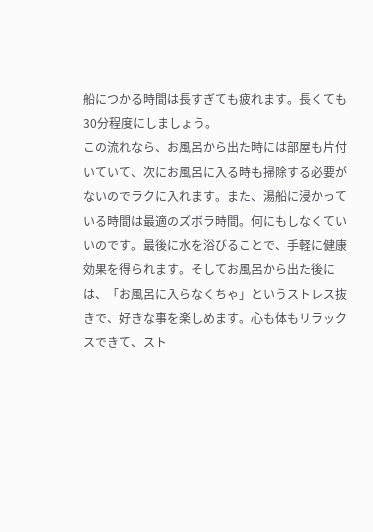船につかる時間は長すぎても疲れます。長くても30分程度にしましょう。
この流れなら、お風呂から出た時には部屋も片付いていて、次にお風呂に入る時も掃除する必要がないのでラクに入れます。また、湯船に浸かっている時間は最適のズボラ時間。何にもしなくていいのです。最後に水を浴びることで、手軽に健康効果を得られます。そしてお風呂から出た後には、「お風呂に入らなくちゃ」というストレス抜きで、好きな事を楽しめます。心も体もリラックスできて、スト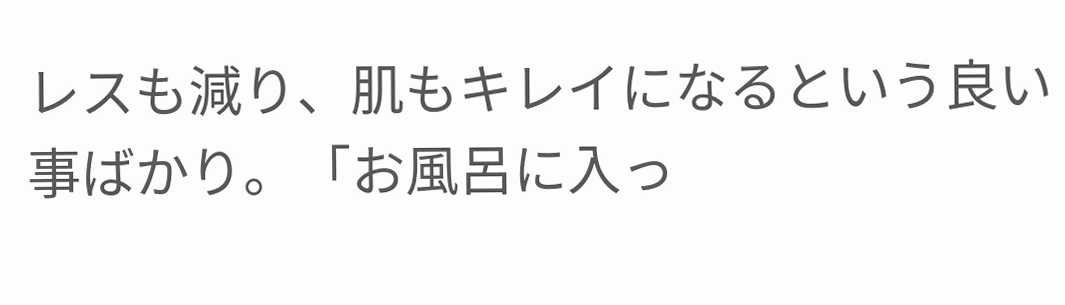レスも減り、肌もキレイになるという良い事ばかり。「お風呂に入っ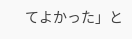てよかった」と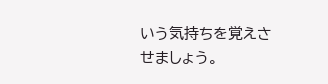いう気持ちを覚えさせましょう。